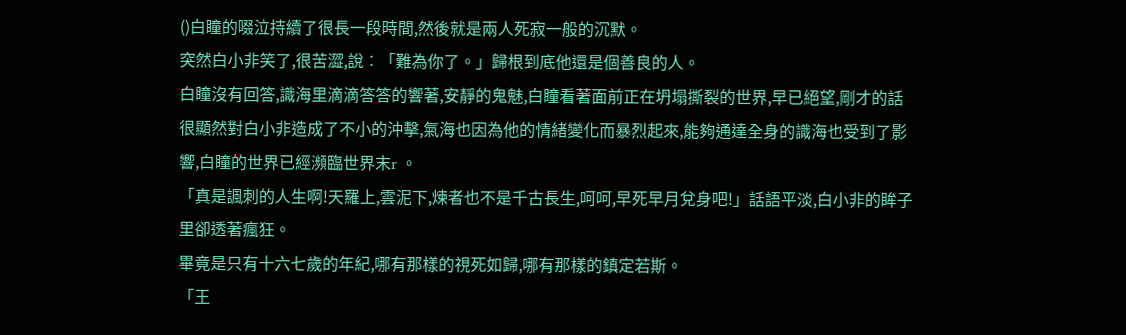()白瞳的啜泣持續了很長一段時間,然後就是兩人死寂一般的沉默。
突然白小非笑了,很苦澀,說︰「難為你了。」歸根到底他還是個善良的人。
白瞳沒有回答,識海里滴滴答答的響著,安靜的鬼魅,白瞳看著面前正在坍塌撕裂的世界,早已絕望,剛才的話很顯然對白小非造成了不小的沖擊,氣海也因為他的情緒變化而暴烈起來,能夠通達全身的識海也受到了影響,白瞳的世界已經瀕臨世界末r 。
「真是諷刺的人生啊!天羅上,雲泥下,煉者也不是千古長生,呵呵,早死早月兌身吧!」話語平淡,白小非的眸子里卻透著瘋狂。
畢竟是只有十六七歲的年紀,哪有那樣的視死如歸,哪有那樣的鎮定若斯。
「王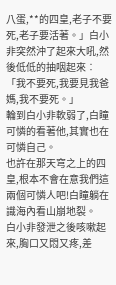八蛋,**的四皇,老子不要死,老子要活著。」白小非突然沖了起來大吼,然後低低的抽咽起來︰「我不要死,我要見我爸媽,我不要死。」
輪到白小非軟弱了,白瞳可憐的看著他,其實也在可憐自己。
也許在那天穹之上的四皇,根本不會在意我們這兩個可憐人吧!白瞳躺在識海內看山崩地裂。
白小非發泄之後咳嗽起來,胸口又悶又疼,差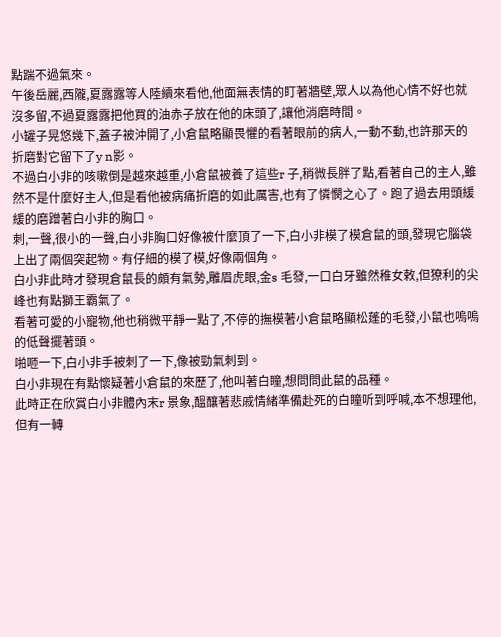點踹不過氣來。
午後岳麗,西隴,夏露露等人陸續來看他,他面無表情的盯著牆壁,眾人以為他心情不好也就沒多留,不過夏露露把他買的油赤子放在他的床頭了,讓他消磨時間。
小罐子晃悠幾下,蓋子被沖開了,小倉鼠略顯畏懼的看著眼前的病人,一動不動,也許那天的折磨對它留下了y n影。
不過白小非的咳嗽倒是越來越重,小倉鼠被養了這些r 子,稍微長胖了點,看著自己的主人,雖然不是什麼好主人,但是看他被病痛折磨的如此厲害,也有了憐憫之心了。跑了過去用頭緩緩的磨蹭著白小非的胸口。
刺,一聲,很小的一聲,白小非胸口好像被什麼頂了一下,白小非模了模倉鼠的頭,發現它腦袋上出了兩個突起物。有仔細的模了模,好像兩個角。
白小非此時才發現倉鼠長的頗有氣勢,雕眉虎眼,金s 毛發,一口白牙雖然稚女敕,但獠利的尖峰也有點獅王霸氣了。
看著可愛的小寵物,他也稍微平靜一點了,不停的撫模著小倉鼠略顯松蓬的毛發,小鼠也嗚嗚的低聲擺著頭。
啪咂一下,白小非手被刺了一下,像被勁氣刺到。
白小非現在有點懷疑著小倉鼠的來歷了,他叫著白瞳,想問問此鼠的品種。
此時正在欣賞白小非體內末r 景象,醞釀著悲戚情緒準備赴死的白瞳听到呼喊,本不想理他,但有一轉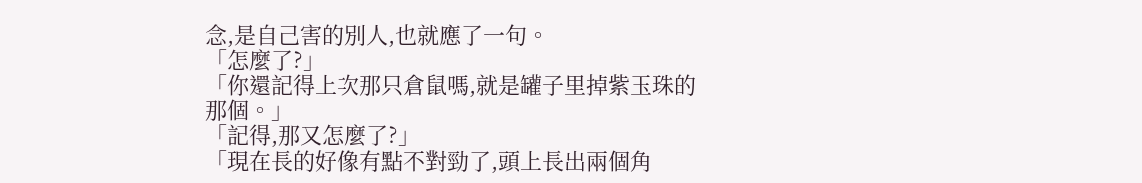念,是自己害的別人,也就應了一句。
「怎麼了?」
「你還記得上次那只倉鼠嗎,就是罐子里掉紫玉珠的那個。」
「記得,那又怎麼了?」
「現在長的好像有點不對勁了,頭上長出兩個角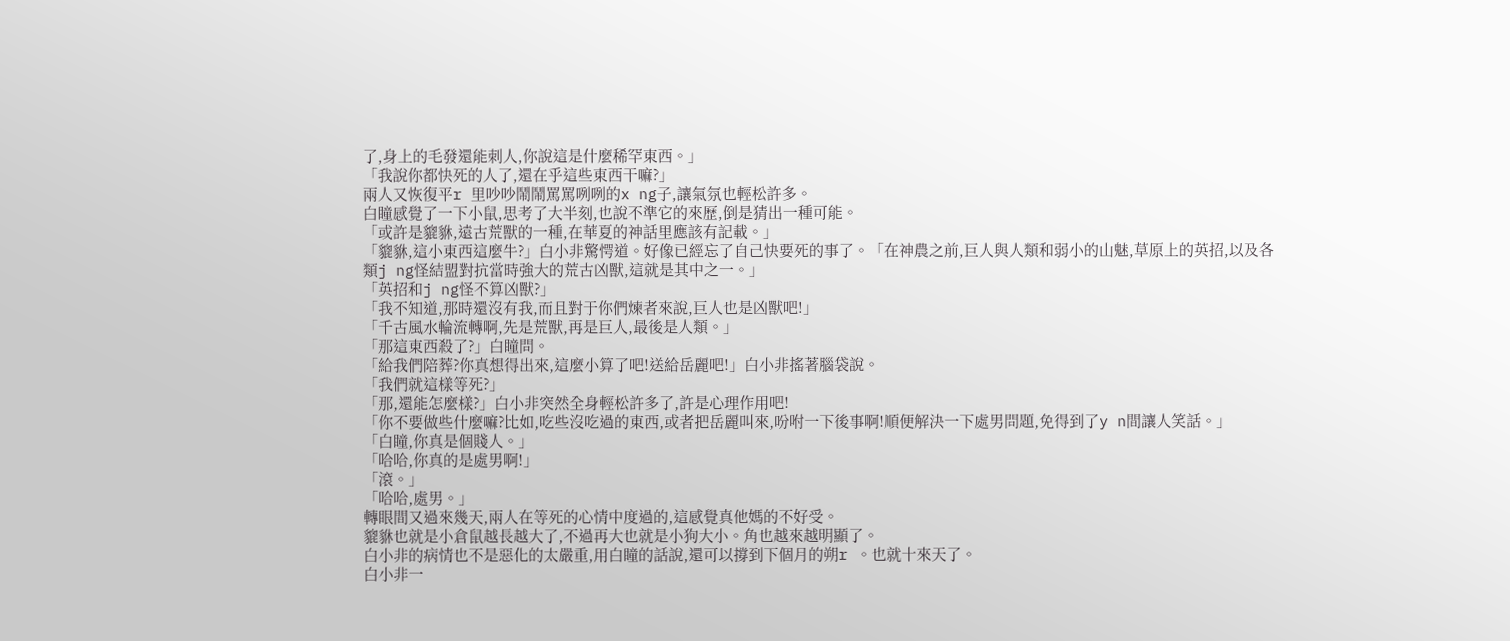了,身上的毛發還能刺人,你說這是什麼稀罕東西。」
「我說你都快死的人了,還在乎這些東西干嘛?」
兩人又恢復平r 里吵吵鬧鬧罵罵咧咧的x ng子,讓氣氛也輕松許多。
白瞳感覺了一下小鼠,思考了大半刻,也說不準它的來歷,倒是猜出一種可能。
「或許是貔貅,遠古荒獸的一種,在華夏的神話里應該有記載。」
「貔貅,這小東西這麼牛?」白小非驚愕道。好像已經忘了自己快要死的事了。「在神農之前,巨人與人類和弱小的山魅,草原上的英招,以及各類j ng怪結盟對抗當時強大的荒古凶獸,這就是其中之一。」
「英招和j ng怪不算凶獸?」
「我不知道,那時還沒有我,而且對于你們煉者來說,巨人也是凶獸吧!」
「千古風水輪流轉啊,先是荒獸,再是巨人,最後是人類。」
「那這東西殺了?」白瞳問。
「給我們陪葬?你真想得出來,這麼小算了吧!送給岳麗吧!」白小非搖著腦袋說。
「我們就這樣等死?」
「那,還能怎麼樣?」白小非突然全身輕松許多了,許是心理作用吧!
「你不要做些什麼嘛?比如,吃些沒吃過的東西,或者把岳麗叫來,吩咐一下後事啊!順便解決一下處男問題,免得到了y n間讓人笑話。」
「白瞳,你真是個賤人。」
「哈哈,你真的是處男啊!」
「滾。」
「哈哈,處男。」
轉眼間又過來幾天,兩人在等死的心情中度過的,這感覺真他媽的不好受。
貔貅也就是小倉鼠越長越大了,不過再大也就是小狗大小。角也越來越明顯了。
白小非的病情也不是惡化的太嚴重,用白瞳的話說,還可以撐到下個月的朔r 。也就十來天了。
白小非一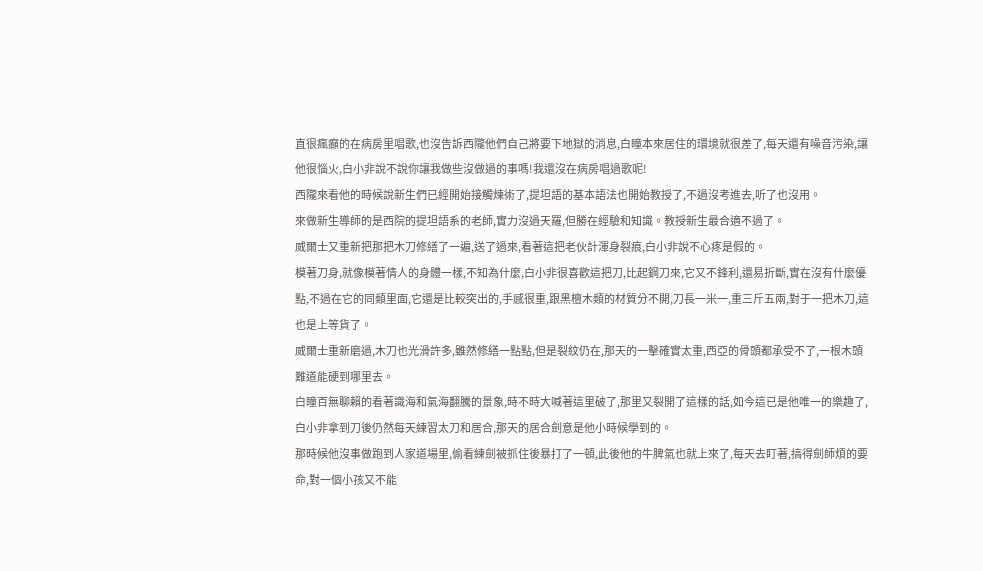直很瘋癲的在病房里唱歌,也沒告訴西隴他們自己將要下地獄的消息,白瞳本來居住的環境就很差了,每天還有噪音污染,讓他很惱火,白小非說不說你讓我做些沒做過的事嗎!我還沒在病房唱過歌呢!
西隴來看他的時候說新生們已經開始接觸煉術了,提坦語的基本語法也開始教授了,不過沒考進去,听了也沒用。
來做新生導師的是西院的提坦語系的老師,實力沒過天羅,但勝在經驗和知識。教授新生最合適不過了。
威爾士又重新把那把木刀修繕了一遍,送了過來,看著這把老伙計渾身裂痕,白小非說不心疼是假的。
模著刀身,就像模著情人的身體一樣,不知為什麼,白小非很喜歡這把刀,比起鋼刀來,它又不鋒利,還易折斷,實在沒有什麼優點,不過在它的同類里面,它還是比較突出的,手感很重,跟黑檀木類的材質分不開,刀長一米一,重三斤五兩,對于一把木刀,這也是上等貨了。
威爾士重新磨過,木刀也光滑許多,雖然修繕一點點,但是裂紋仍在,那天的一擊確實太重,西亞的骨頭都承受不了,一根木頭難道能硬到哪里去。
白瞳百無聊賴的看著識海和氣海翻騰的景象,時不時大喊著這里破了,那里又裂開了這樣的話,如今這已是他唯一的樂趣了,白小非拿到刀後仍然每天練習太刀和居合,那天的居合劍意是他小時候學到的。
那時候他沒事做跑到人家道場里,偷看練劍被抓住後暴打了一頓,此後他的牛脾氣也就上來了,每天去盯著,搞得劍師煩的要命,對一個小孩又不能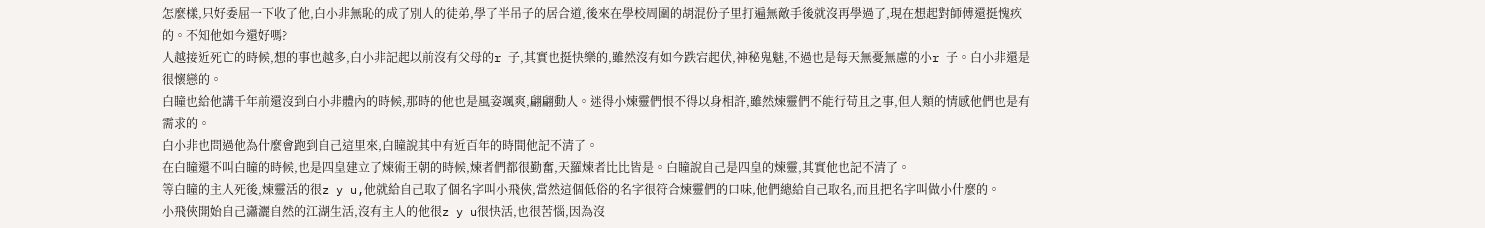怎麼樣,只好委屈一下收了他,白小非無恥的成了別人的徒弟,學了半吊子的居合道,後來在學校周圍的胡混份子里打遍無敵手後就沒再學過了,現在想起對師傅還挺愧疚的。不知他如今還好嗎?
人越接近死亡的時候,想的事也越多,白小非記起以前沒有父母的r 子,其實也挺快樂的,雖然沒有如今跌宕起伏,神秘鬼魅,不過也是每天無憂無慮的小r 子。白小非還是很懷戀的。
白瞳也給他講千年前還沒到白小非體內的時候,那時的他也是風姿颯爽,翩翩動人。迷得小煉靈們恨不得以身相許,雖然煉靈們不能行苟且之事,但人類的情感他們也是有需求的。
白小非也問過他為什麼會跑到自己這里來,白瞳說其中有近百年的時間他記不清了。
在白瞳還不叫白瞳的時候,也是四皇建立了煉術王朝的時候,煉者們都很勤奮,天羅煉者比比皆是。白瞳說自己是四皇的煉靈,其實他也記不清了。
等白瞳的主人死後,煉靈活的很z y u,他就給自己取了個名字叫小飛俠,當然這個低俗的名字很符合煉靈們的口味,他們總給自己取名,而且把名字叫做小什麼的。
小飛俠開始自己瀟灑自然的江湖生活,沒有主人的他很z y u很快活,也很苦惱,因為沒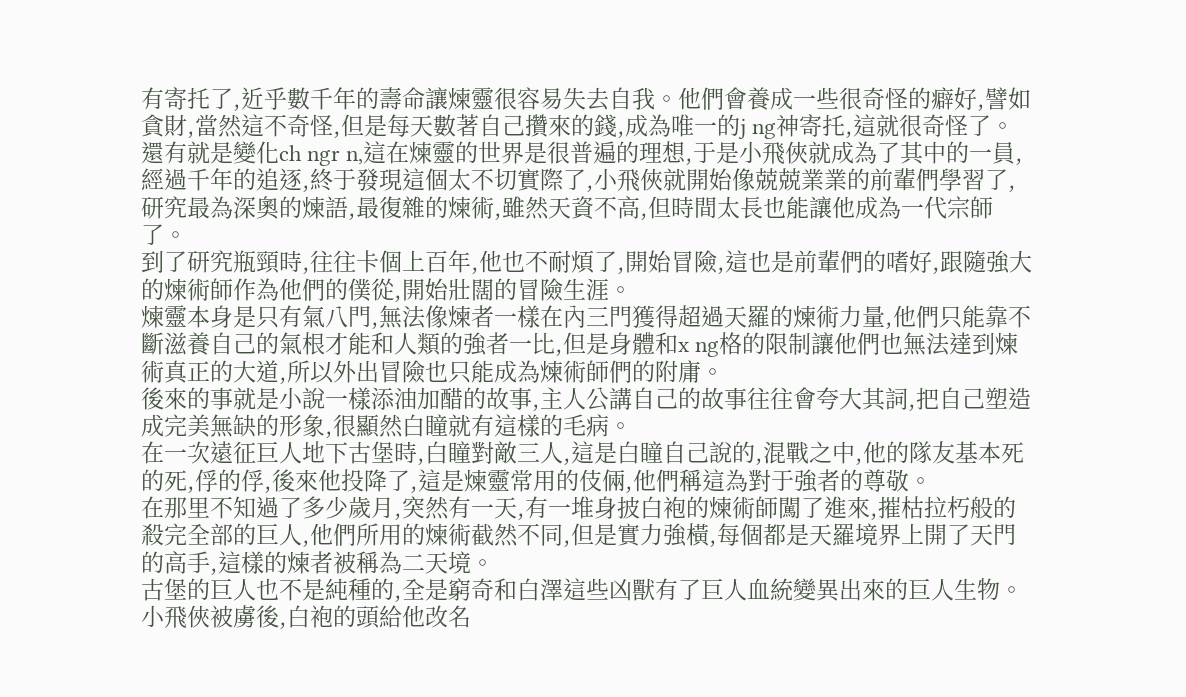有寄托了,近乎數千年的壽命讓煉靈很容易失去自我。他們會養成一些很奇怪的癖好,譬如貪財,當然這不奇怪,但是每天數著自己攢來的錢,成為唯一的j ng神寄托,這就很奇怪了。還有就是變化ch ngr n,這在煉靈的世界是很普遍的理想,于是小飛俠就成為了其中的一員,經過千年的追逐,終于發現這個太不切實際了,小飛俠就開始像兢兢業業的前輩們學習了,研究最為深奧的煉語,最復雜的煉術,雖然天資不高,但時間太長也能讓他成為一代宗師了。
到了研究瓶頸時,往往卡個上百年,他也不耐煩了,開始冒險,這也是前輩們的嗜好,跟隨強大的煉術師作為他們的僕從,開始壯闊的冒險生涯。
煉靈本身是只有氣八門,無法像煉者一樣在內三門獲得超過天羅的煉術力量,他們只能靠不斷滋養自己的氣根才能和人類的強者一比,但是身體和x ng格的限制讓他們也無法達到煉術真正的大道,所以外出冒險也只能成為煉術師們的附庸。
後來的事就是小說一樣添油加醋的故事,主人公講自己的故事往往會夸大其詞,把自己塑造成完美無缺的形象,很顯然白瞳就有這樣的毛病。
在一次遠征巨人地下古堡時,白瞳對敵三人,這是白瞳自己說的,混戰之中,他的隊友基本死的死,俘的俘,後來他投降了,這是煉靈常用的伎倆,他們稱這為對于強者的尊敬。
在那里不知過了多少歲月,突然有一天,有一堆身披白袍的煉術師闖了進來,摧枯拉朽般的殺完全部的巨人,他們所用的煉術截然不同,但是實力強橫,每個都是天羅境界上開了天門的高手,這樣的煉者被稱為二天境。
古堡的巨人也不是純種的,全是窮奇和白澤這些凶獸有了巨人血統變異出來的巨人生物。
小飛俠被虜後,白袍的頭給他改名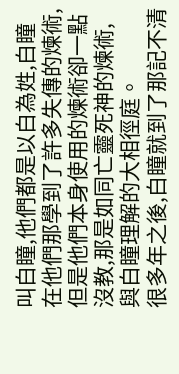叫白瞳,他們都是以白為姓,白瞳在他們那學到了許多失傳的煉術,但是他們本身使用的煉術卻一點沒教,那是如同亡靈死神的煉術,與白瞳理解的大相徑庭。
很多年之後,白瞳就到了那記不清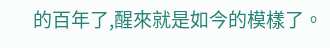的百年了,醒來就是如今的模樣了。